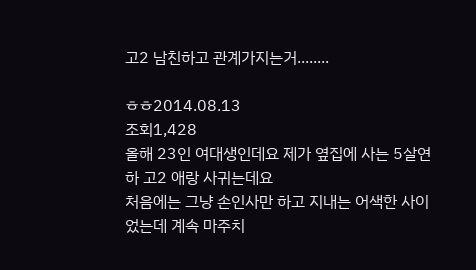고2 남친하고 관계가지는거........

ㅎㅎ2014.08.13
조회1,428
올해 23인 여대생인데요 제가 옆집에 사는 5살연하 고2 애랑 사귀는데요
처음에는 그냥 손인사만 하고 지내는 어색한 사이었는데 계속 마주치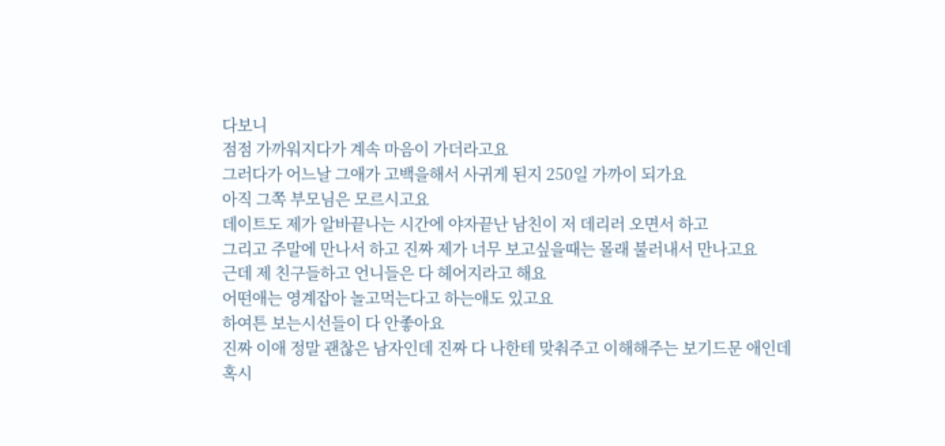다보니
점점 가까워지다가 계속 마음이 가더라고요
그러다가 어느날 그애가 고백을해서 사귀게 된지 250일 가까이 되가요
아직 그쪽 부모님은 모르시고요
데이트도 제가 알바끝나는 시간에 야자끝난 남친이 저 데리러 오면서 하고
그리고 주말에 만나서 하고 진짜 제가 너무 보고싶을때는 몰래 불러내서 만나고요
근데 제 친구들하고 언니들은 다 헤어지라고 해요
어떤애는 영계잡아 놀고먹는다고 하는애도 있고요
하여튼 보는시선들이 다 안좋아요
진짜 이애 정말 괜찮은 남자인데 진짜 다 나한테 맞춰주고 이해해주는 보기드문 애인데
혹시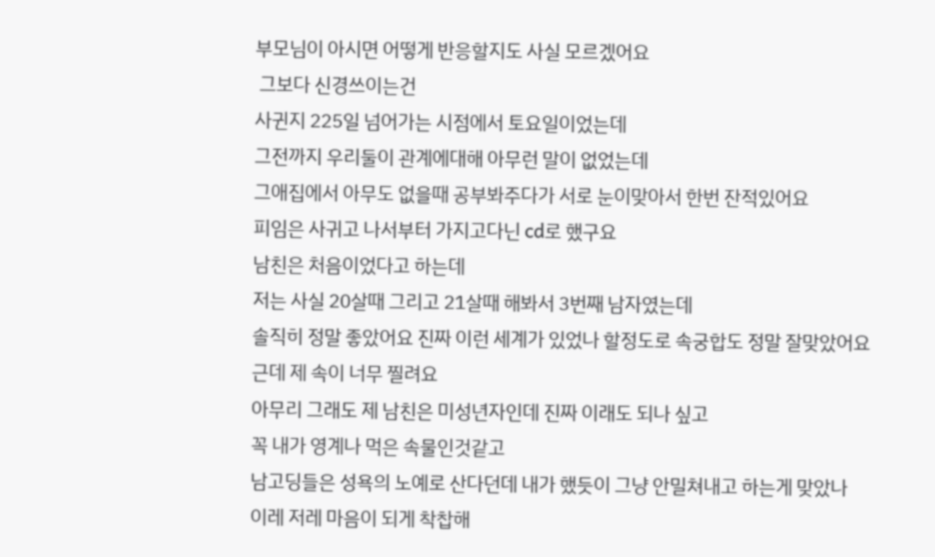부모님이 아시면 어떻게 반응할지도 사실 모르겠어요
 그보다 신경쓰이는건
사귄지 225일 넘어가는 시점에서 토요일이었는데
그전까지 우리둘이 관계에대해 아무런 말이 없었는데
그애집에서 아무도 없을때 공부봐주다가 서로 눈이맞아서 한번 잔적있어요
피임은 사귀고 나서부터 가지고다닌 cd로 했구요
남친은 처음이었다고 하는데
저는 사실 20살때 그리고 21살때 해봐서 3번째 남자였는데
솔직히 정말 좋았어요 진짜 이런 세계가 있었나 할정도로 속궁합도 정말 잘맞았어요
근데 제 속이 너무 찔려요
아무리 그래도 제 남친은 미성년자인데 진짜 이래도 되나 싶고
꼭 내가 영계나 먹은 속물인것같고
남고딩들은 성욕의 노예로 산다던데 내가 했듯이 그냥 안밀쳐내고 하는게 맞았나
이레 저레 마음이 되게 착찹해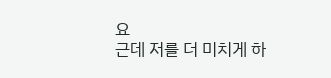요
근데 저를 더 미치게 하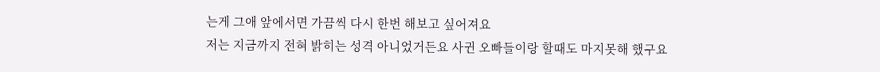는게 그애 앞에서면 가끔씩 다시 한번 해보고 싶어져요
저는 지금까지 전혀 밝히는 성격 아니었거든요 사귄 오빠들이랑 할때도 마지못해 했구요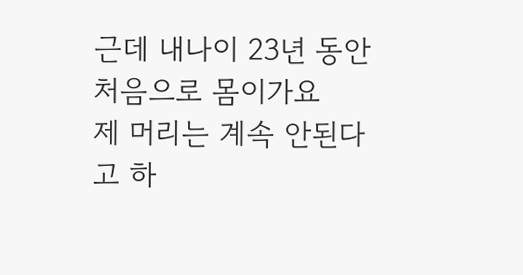근데 내나이 23년 동안 처음으로 몸이가요
제 머리는 계속 안된다고 하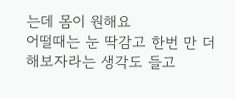는데 몸이 원해요
어떨때는 눈 딱감고 한번 만 더 해보자라는 생각도 들고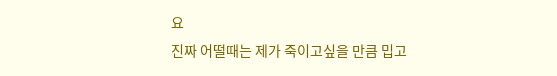요
진짜 어떨때는 제가 죽이고싶을 만큼 밉고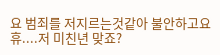요 범죄를 저지르는것같아 불안하고요
휴....저 미친년 맞죠?